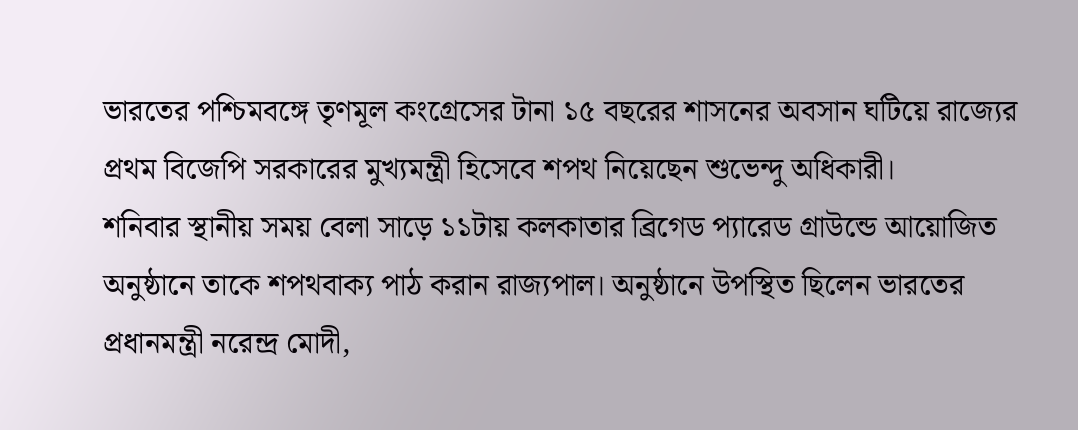ভারতের পশ্চিমবঙ্গে তৃণমূল কংগ্রেসের টানা ১৫ বছরের শাসনের অবসান ঘটিয়ে রাজ্যের প্রথম বিজেপি সরকারের মুখ্যমন্ত্রী হিসেবে শপথ নিয়েছেন শুভেন্দু অধিকারী।
শনিবার স্থানীয় সময় বেলা সাড়ে ১১টায় কলকাতার ব্রিগেড প্যারেড গ্রাউন্ডে আয়োজিত অনুষ্ঠানে তাকে শপথবাক্য পাঠ করান রাজ্যপাল। অনুষ্ঠানে উপস্থিত ছিলেন ভারতের প্রধানমন্ত্রী নরেন্দ্র মোদী,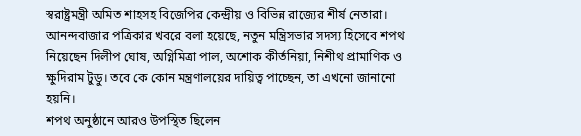স্বরাষ্ট্রমন্ত্রী অমিত শাহসহ বিজেপির কেন্দ্রীয় ও বিভিন্ন রাজ্যের শীর্ষ নেতারা।
আনন্দবাজার পত্রিকার খবরে বলা হয়েছে, নতুন মন্ত্রিসভার সদস্য হিসেবে শপথ নিয়েছেন দিলীপ ঘোষ, অগ্নিমিত্রা পাল, অশোক কীর্তনিয়া, নিশীথ প্রামাণিক ও ক্ষুদিরাম টুডু। তবে কে কোন মন্ত্রণালয়ের দায়িত্ব পাচ্ছেন, তা এখনো জানানো হয়নি।
শপথ অনুষ্ঠানে আরও উপস্থিত ছিলেন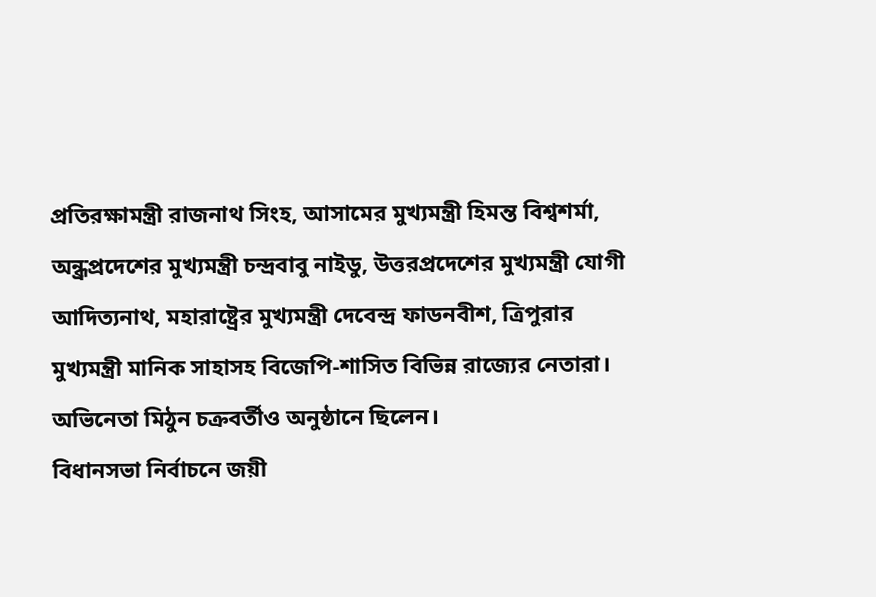প্রতিরক্ষামন্ত্রী রাজনাথ সিংহ, আসামের মুখ্যমন্ত্রী হিমন্ত বিশ্বশর্মা, অন্ধ্রপ্রদেশের মুখ্যমন্ত্রী চন্দ্রবাবু নাইডু, উত্তরপ্রদেশের মুখ্যমন্ত্রী যোগী আদিত্যনাথ, মহারাষ্ট্রের মুখ্যমন্ত্রী দেবেন্দ্র ফাডনবীশ, ত্রিপুরার মুখ্যমন্ত্রী মানিক সাহাসহ বিজেপি-শাসিত বিভিন্ন রাজ্যের নেতারা। অভিনেতা মিঠুন চক্রবর্তীও অনুষ্ঠানে ছিলেন।
বিধানসভা নির্বাচনে জয়ী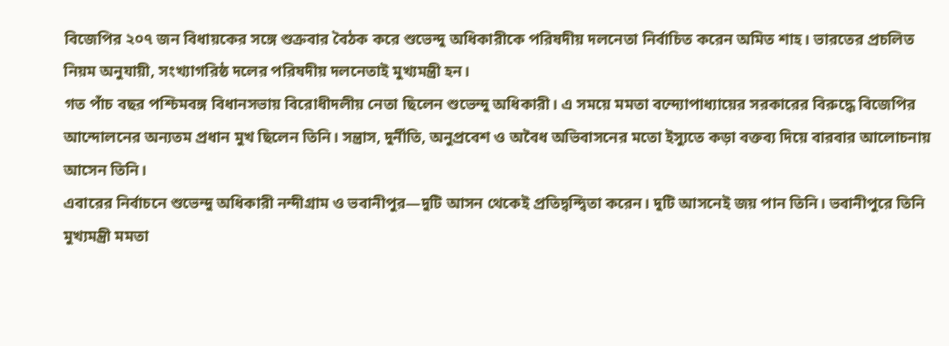বিজেপির ২০৭ জন বিধায়কের সঙ্গে শুক্রবার বৈঠক করে শুভেন্দু অধিকারীকে পরিষদীয় দলনেতা নির্বাচিত করেন অমিত শাহ। ভারতের প্রচলিত নিয়ম অনুযায়ী, সংখ্যাগরিষ্ঠ দলের পরিষদীয় দলনেতাই মুখ্যমন্ত্রী হন।
গত পাঁচ বছর পশ্চিমবঙ্গ বিধানসভায় বিরোধীদলীয় নেতা ছিলেন শুভেন্দু অধিকারী। এ সময়ে মমতা বন্দ্যোপাধ্যায়ের সরকারের বিরুদ্ধে বিজেপির আন্দোলনের অন্যতম প্রধান মুখ ছিলেন তিনি। সন্ত্রাস, দুর্নীতি, অনুপ্রবেশ ও অবৈধ অভিবাসনের মতো ইস্যুতে কড়া বক্তব্য দিয়ে বারবার আলোচনায় আসেন তিনি।
এবারের নির্বাচনে শুভেন্দু অধিকারী নন্দীগ্রাম ও ভবানীপুর—দুটি আসন থেকেই প্রতিদ্বন্দ্বিতা করেন। দুটি আসনেই জয় পান তিনি। ভবানীপুরে তিনি মুখ্যমন্ত্রী মমতা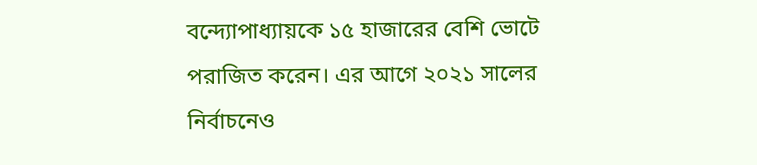বন্দ্যোপাধ্যায়কে ১৫ হাজারের বেশি ভোটে পরাজিত করেন। এর আগে ২০২১ সালের নির্বাচনেও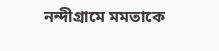নন্দীগ্রামে মমতাকে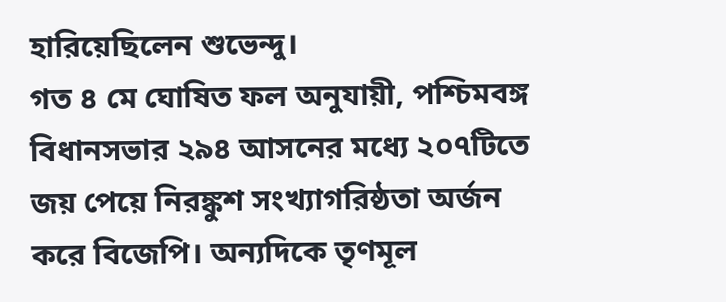হারিয়েছিলেন শুভেন্দু।
গত ৪ মে ঘোষিত ফল অনুযায়ী, পশ্চিমবঙ্গ বিধানসভার ২৯৪ আসনের মধ্যে ২০৭টিতে জয় পেয়ে নিরঙ্কুশ সংখ্যাগরিষ্ঠতা অর্জন করে বিজেপি। অন্যদিকে তৃণমূল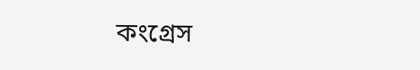কংগ্রেস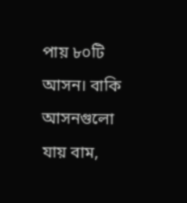পায় ৮০টি আসন। বাকি আসনগুলো যায় বাম,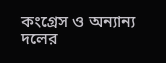কংগ্রেস ও অন্যান্য দলের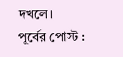দখলে।
পূর্বের পোস্ট :